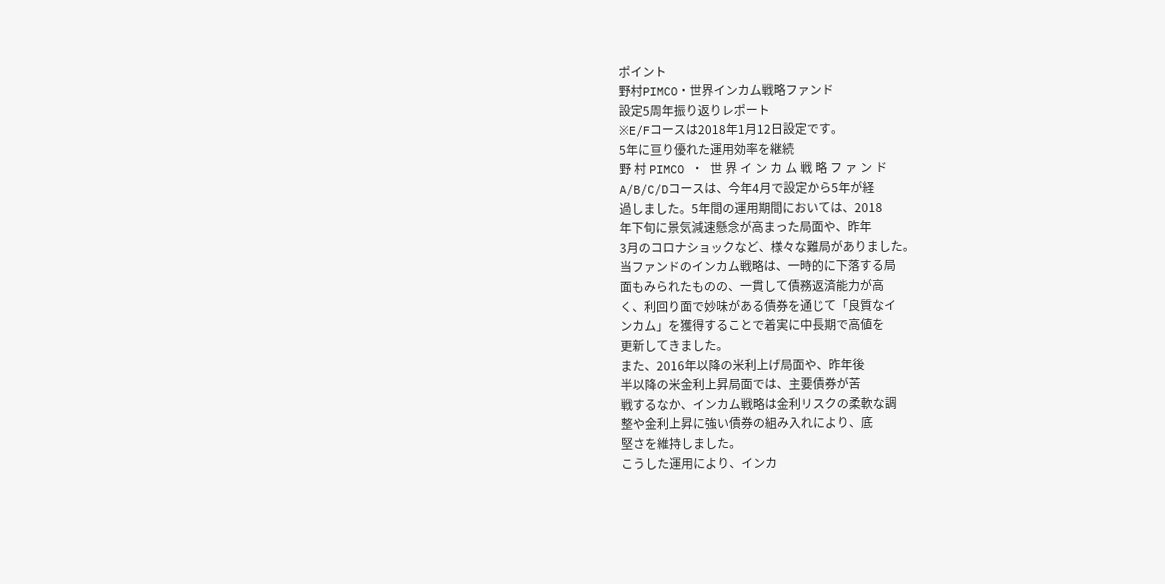ポイント
野村PIMCO・世界インカム戦略ファンド
設定5周年振り返りレポート
※E/Fコースは2018年1月12日設定です。
5年に亘り優れた運用効率を継続
野 村 PIMCO ・ 世 界 イ ン カ ム 戦 略 フ ァ ン ド
A/B/C/Dコースは、今年4月で設定から5年が経
過しました。5年間の運用期間においては、2018
年下旬に景気減速懸念が高まった局面や、昨年
3月のコロナショックなど、様々な難局がありました。
当ファンドのインカム戦略は、一時的に下落する局
面もみられたものの、一貫して債務返済能力が高
く、利回り面で妙味がある債券を通じて「良質なイ
ンカム」を獲得することで着実に中長期で高値を
更新してきました。
また、2016年以降の米利上げ局面や、昨年後
半以降の米金利上昇局面では、主要債券が苦
戦するなか、インカム戦略は金利リスクの柔軟な調
整や金利上昇に強い債券の組み入れにより、底
堅さを維持しました。
こうした運用により、インカ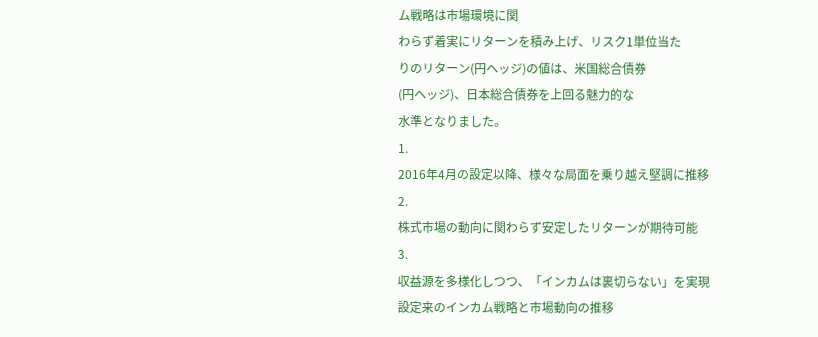ム戦略は市場環境に関
わらず着実にリターンを積み上げ、リスク1単位当た
りのリターン(円ヘッジ)の値は、米国総合債券
(円ヘッジ)、日本総合債券を上回る魅力的な
水準となりました。
1.
2016年4月の設定以降、様々な局面を乗り越え堅調に推移
2.
株式市場の動向に関わらず安定したリターンが期待可能
3.
収益源を多様化しつつ、「インカムは裏切らない」を実現
設定来のインカム戦略と市場動向の推移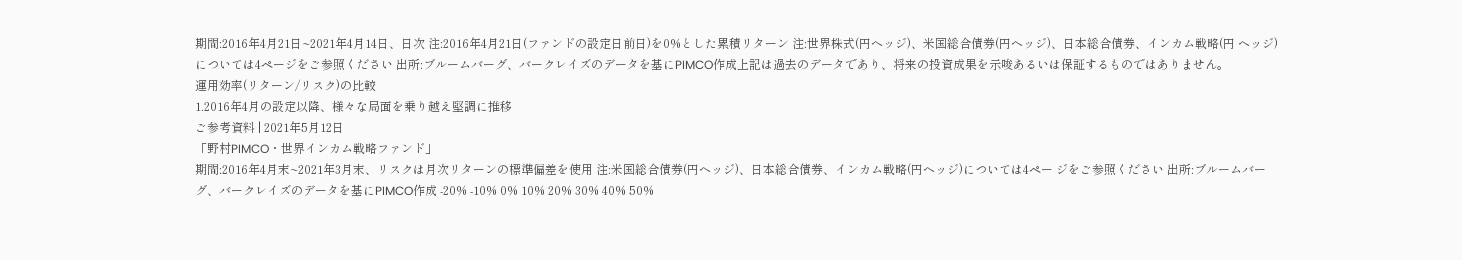期間:2016年4月21日~2021年4月14日、日次 注:2016年4月21日(ファンドの設定日前日)を0%とした累積リターン 注:世界株式(円ヘッジ)、米国総合債券(円ヘッジ)、日本総合債券、インカム戦略(円 ヘッジ)については4ページをご参照ください 出所:ブルームバーグ、バークレイズのデータを基にPIMCO作成上記は過去のデータであり、将来の投資成果を示唆あるいは保証するものではありません。
運用効率(リターン/リスク)の比較
1.2016年4月の設定以降、様々な局面を乗り越え堅調に推移
ご参考資料 | 2021年5月12日
「野村PIMCO・世界インカム戦略ファンド」
期間:2016年4月末~2021年3月末、リスクは月次リターンの標準偏差を使用 注:米国総合債券(円ヘッジ)、日本総合債券、インカム戦略(円ヘッジ)については4ペー ジをご参照ください 出所:ブルームバーグ、バークレイズのデータを基にPIMCO作成 -20% -10% 0% 10% 20% 30% 40% 50%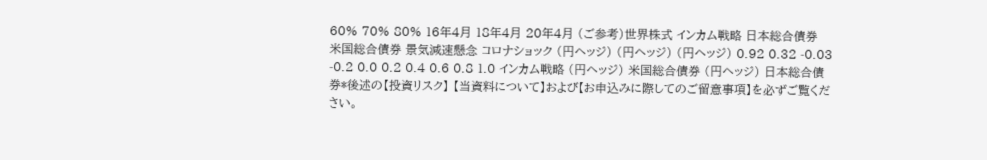60% 70% 80% 16年4月 18年4月 20年4月 (ご参考)世界株式 インカム戦略 日本総合債券 米国総合債券 景気減速懸念 コロナショック (円ヘッジ) (円ヘッジ) (円ヘッジ) 0.92 0.32 -0.03 -0.2 0.0 0.2 0.4 0.6 0.8 1.0 インカム戦略 (円ヘッジ) 米国総合債券 (円ヘッジ) 日本総合債券*後述の【投資リスク】 【当資料について】および【お申込みに際してのご留意事項】を必ずご覧ください。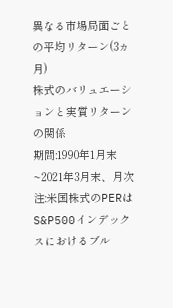異なる市場局面ごとの平均リターン(3ヵ月)
株式のバリュエーションと実質リターンの関係
期間:1990年1月末~2021年3月末、月次 注:米国株式のPERはS&P500インデックスにおけるブル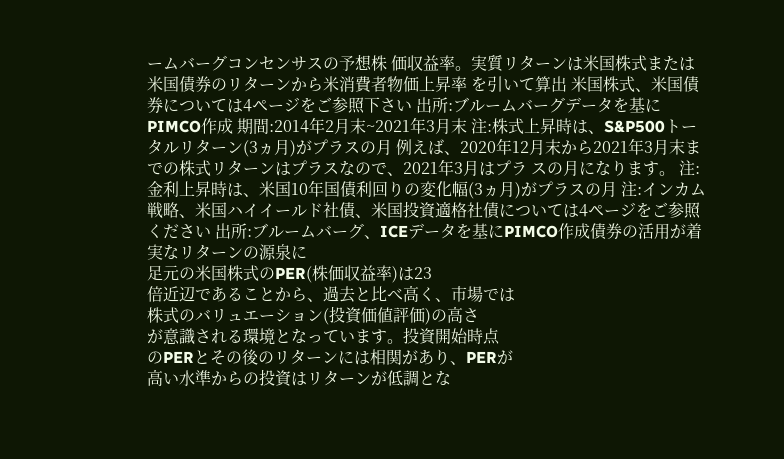ームバーグコンセンサスの予想株 価収益率。実質リターンは米国株式または米国債券のリターンから米消費者物価上昇率 を引いて算出 米国株式、米国債券については4ページをご参照下さい 出所:ブルームバーグデータを基にPIMCO作成 期間:2014年2月末~2021年3月末 注:株式上昇時は、S&P500トータルリターン(3ヵ月)がプラスの月 例えば、2020年12月末から2021年3月末までの株式リターンはプラスなので、2021年3月はプラ スの月になります。 注:金利上昇時は、米国10年国債利回りの変化幅(3ヵ月)がプラスの月 注:インカム戦略、米国ハイイールド社債、米国投資適格社債については4ページをご参照ください 出所:ブルームバーグ、ICEデータを基にPIMCO作成債券の活用が着実なリターンの源泉に
足元の米国株式のPER(株価収益率)は23
倍近辺であることから、過去と比べ高く、市場では
株式のバリュエーション(投資価値評価)の高さ
が意識される環境となっています。投資開始時点
のPERとその後のリターンには相関があり、PERが
高い水準からの投資はリターンが低調とな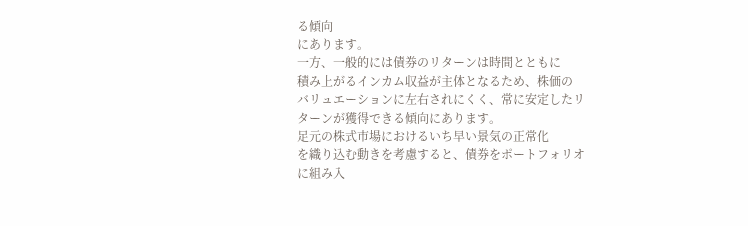る傾向
にあります。
一方、一般的には債券のリターンは時間とともに
積み上がるインカム収益が主体となるため、株価の
バリュエーションに左右されにくく、常に安定したリ
ターンが獲得できる傾向にあります。
足元の株式市場におけるいち早い景気の正常化
を織り込む動きを考慮すると、債券をポートフォリオ
に組み入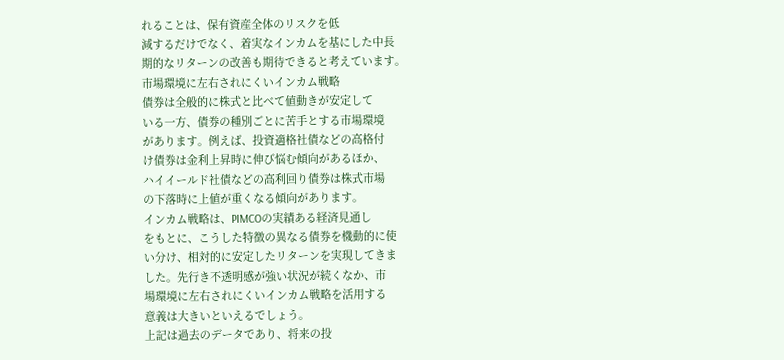れることは、保有資産全体のリスクを低
減するだけでなく、着実なインカムを基にした中長
期的なリターンの改善も期待できると考えています。
市場環境に左右されにくいインカム戦略
債券は全般的に株式と比べて値動きが安定して
いる一方、債券の種別ごとに苦手とする市場環境
があります。例えば、投資適格社債などの高格付
け債券は金利上昇時に伸び悩む傾向があるほか、
ハイイールド社債などの高利回り債券は株式市場
の下落時に上値が重くなる傾向があります。
インカム戦略は、PIMCOの実績ある経済見通し
をもとに、こうした特徴の異なる債券を機動的に使
い分け、相対的に安定したリターンを実現してきま
した。先行き不透明感が強い状況が続くなか、市
場環境に左右されにくいインカム戦略を活用する
意義は大きいといえるでしょう。
上記は過去のデータであり、将来の投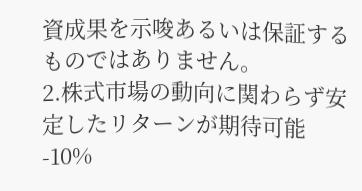資成果を示唆あるいは保証するものではありません。
2.株式市場の動向に関わらず安定したリターンが期待可能
-10%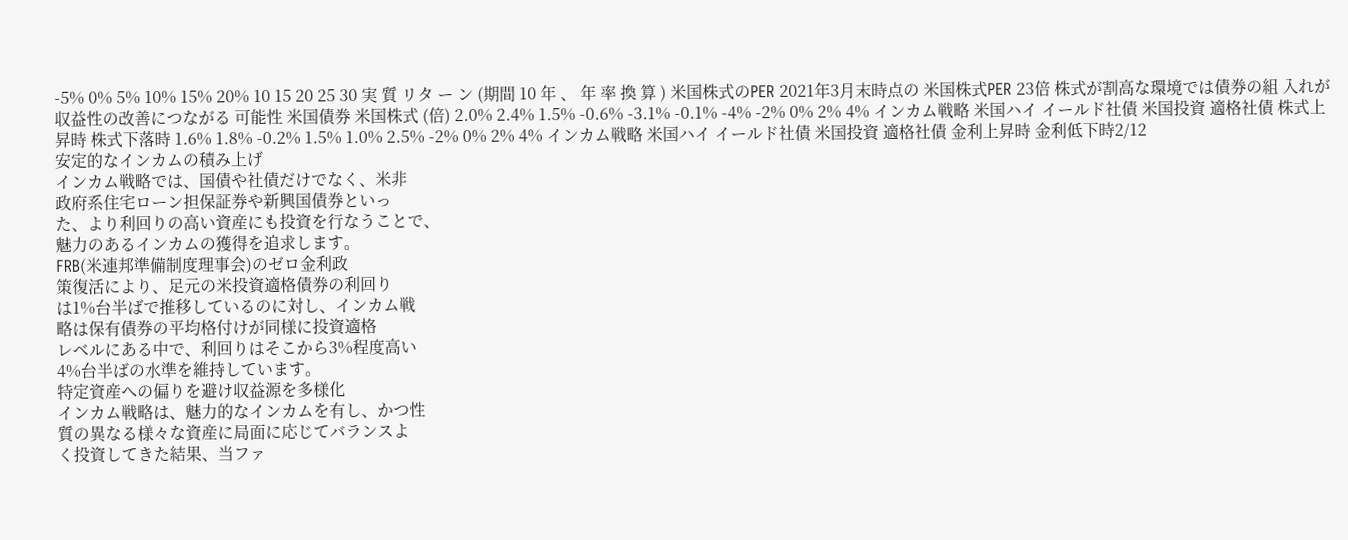-5% 0% 5% 10% 15% 20% 10 15 20 25 30 実 質 リタ ー ン (期間 10 年 、 年 率 換 算 ) 米国株式のPER 2021年3月末時点の 米国株式PER 23倍 株式が割高な環境では債券の組 入れが収益性の改善につながる 可能性 米国債券 米国株式 (倍) 2.0% 2.4% 1.5% -0.6% -3.1% -0.1% -4% -2% 0% 2% 4% インカム戦略 米国ハイ イールド社債 米国投資 適格社債 株式上昇時 株式下落時 1.6% 1.8% -0.2% 1.5% 1.0% 2.5% -2% 0% 2% 4% インカム戦略 米国ハイ イールド社債 米国投資 適格社債 金利上昇時 金利低下時2/12
安定的なインカムの積み上げ
インカム戦略では、国債や社債だけでなく、米非
政府系住宅ローン担保証券や新興国債券といっ
た、より利回りの高い資産にも投資を行なうことで、
魅力のあるインカムの獲得を追求します。
FRB(米連邦準備制度理事会)のゼロ金利政
策復活により、足元の米投資適格債券の利回り
は1%台半ばで推移しているのに対し、インカム戦
略は保有債券の平均格付けが同様に投資適格
レベルにある中で、利回りはそこから3%程度高い
4%台半ばの水準を維持しています。
特定資産への偏りを避け収益源を多様化
インカム戦略は、魅力的なインカムを有し、かつ性
質の異なる様々な資産に局面に応じてバランスよ
く投資してきた結果、当ファ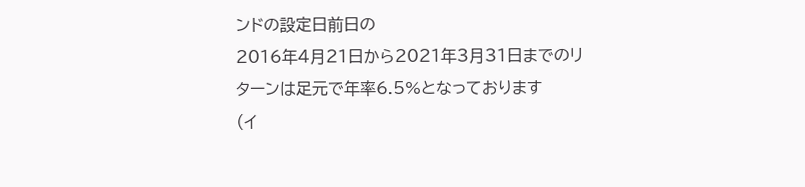ンドの設定日前日の
2016年4月21日から2021年3月31日までのリ
ターンは足元で年率6.5%となっております
(イ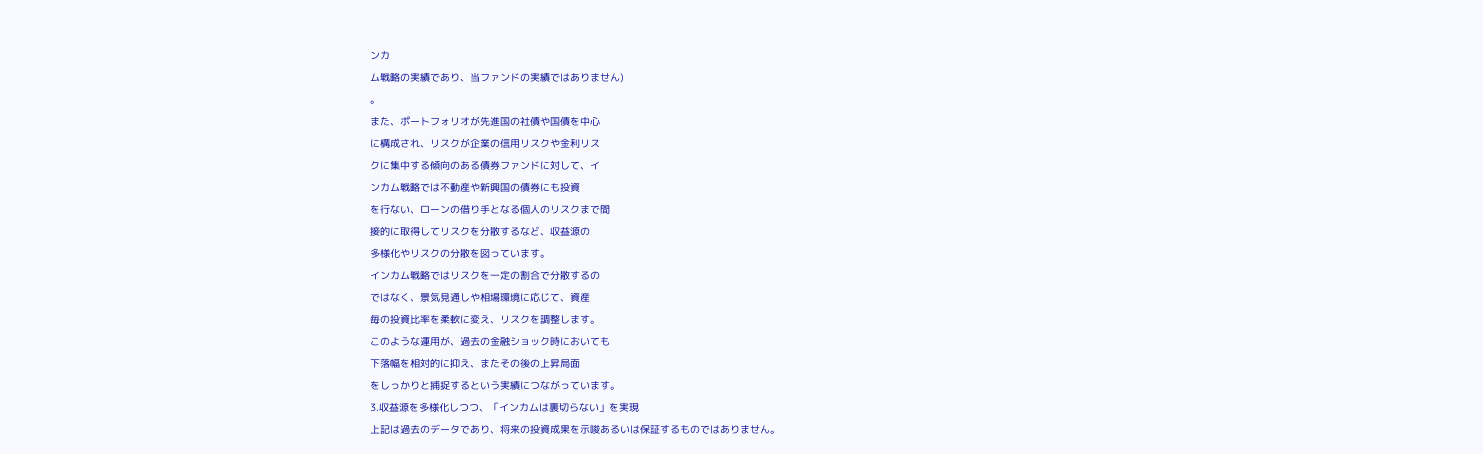ンカ
ム戦略の実績であり、当ファンドの実績ではありません)
。
また、ポートフォリオが先進国の社債や国債を中心
に構成され、リスクが企業の信用リスクや金利リス
クに集中する傾向のある債券ファンドに対して、イ
ンカム戦略では不動産や新興国の債券にも投資
を行ない、ローンの借り手となる個人のリスクまで間
接的に取得してリスクを分散するなど、収益源の
多様化やリスクの分散を図っています。
インカム戦略ではリスクを一定の割合で分散するの
ではなく、景気見通しや相場環境に応じて、資産
毎の投資比率を柔軟に変え、リスクを調整します。
このような運用が、過去の金融ショック時においても
下落幅を相対的に抑え、またその後の上昇局面
をしっかりと捕捉するという実績につながっています。
3.収益源を多様化しつつ、「インカムは裏切らない」を実現
上記は過去のデータであり、将来の投資成果を示唆あるいは保証するものではありません。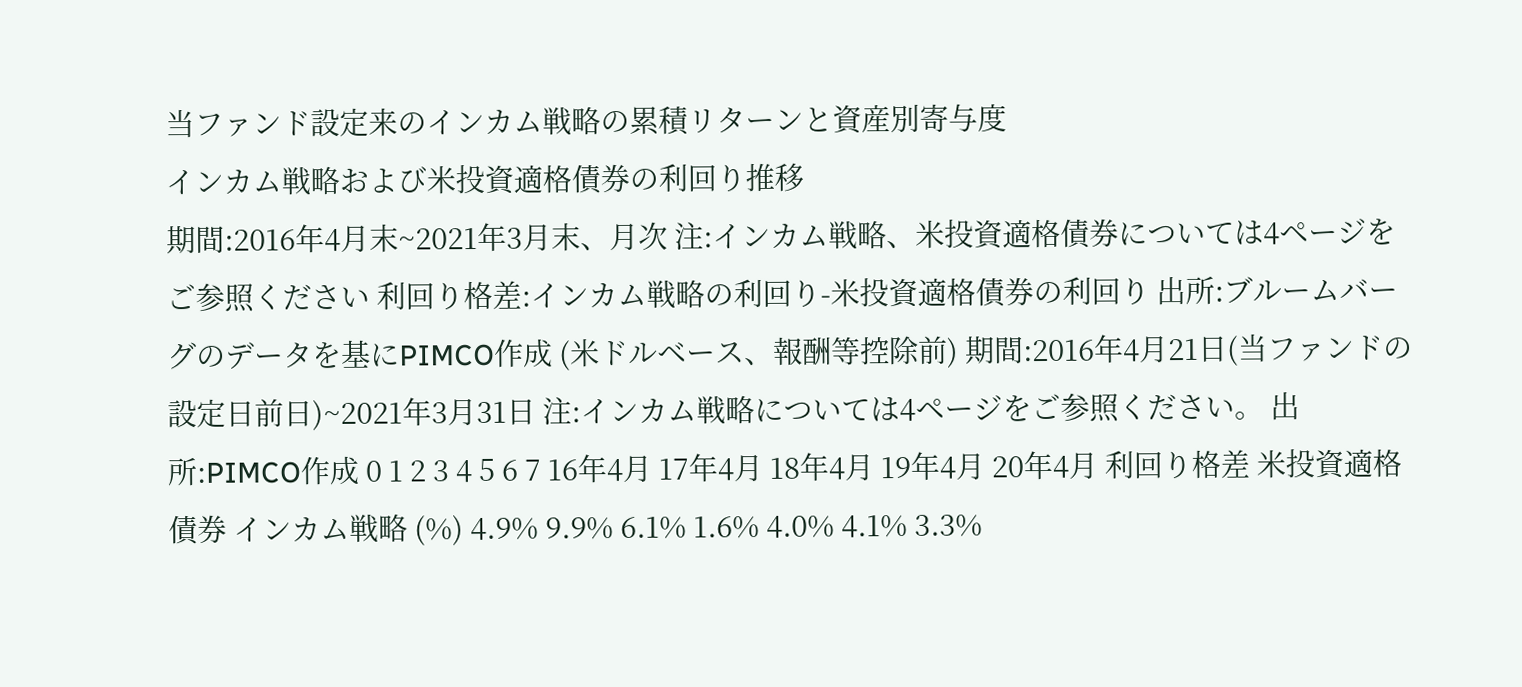当ファンド設定来のインカム戦略の累積リターンと資産別寄与度
インカム戦略および米投資適格債券の利回り推移
期間:2016年4月末~2021年3月末、月次 注:インカム戦略、米投資適格債券については4ページをご参照ください 利回り格差:インカム戦略の利回り-米投資適格債券の利回り 出所:ブルームバーグのデータを基にPIMCO作成 (米ドルベース、報酬等控除前) 期間:2016年4月21日(当ファンドの設定日前日)~2021年3月31日 注:インカム戦略については4ページをご参照ください。 出所:PIMCO作成 0 1 2 3 4 5 6 7 16年4月 17年4月 18年4月 19年4月 20年4月 利回り格差 米投資適格債券 インカム戦略 (%) 4.9% 9.9% 6.1% 1.6% 4.0% 4.1% 3.3%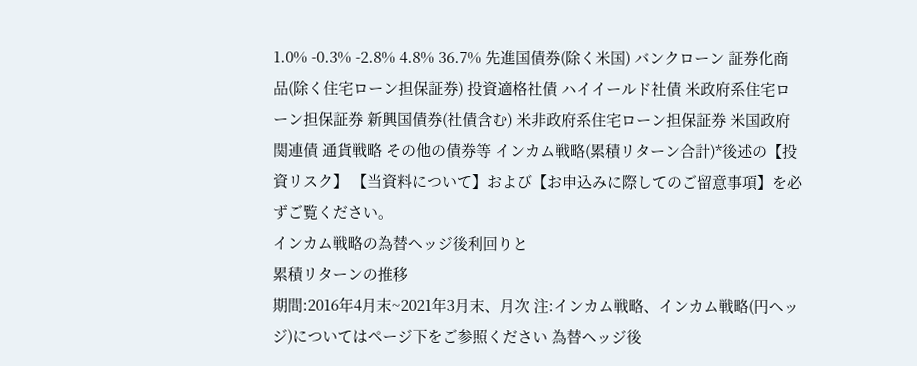1.0% -0.3% -2.8% 4.8% 36.7% 先進国債券(除く米国) バンクローン 証券化商品(除く住宅ローン担保証券) 投資適格社債 ハイイールド社債 米政府系住宅ローン担保証券 新興国債券(社債含む) 米非政府系住宅ローン担保証券 米国政府関連債 通貨戦略 その他の債券等 インカム戦略(累積リターン合計)*後述の【投資リスク】 【当資料について】および【お申込みに際してのご留意事項】を必ずご覧ください。
インカム戦略の為替ヘッジ後利回りと
累積リターンの推移
期間:2016年4月末~2021年3月末、月次 注:インカム戦略、インカム戦略(円ヘッジ)についてはページ下をご参照ください 為替ヘッジ後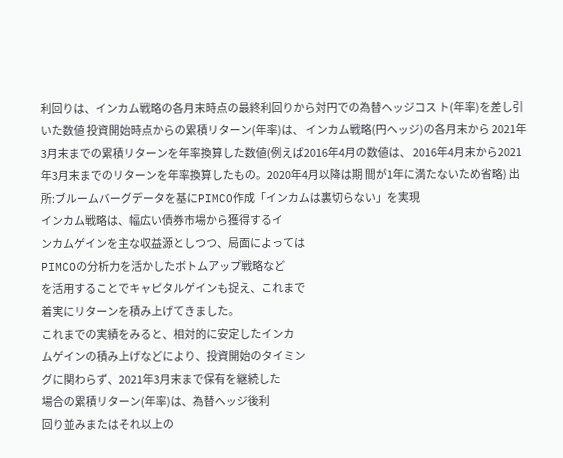利回りは、インカム戦略の各月末時点の最終利回りから対円での為替ヘッジコス ト(年率)を差し引いた数値 投資開始時点からの累積リターン(年率)は、 インカム戦略(円ヘッジ)の各月末から 2021年3月末までの累積リターンを年率換算した数値(例えば2016年4月の数値は、 2016年4月末から2021年3月末までのリターンを年率換算したもの。2020年4月以降は期 間が1年に満たないため省略) 出所:ブルームバーグデータを基にPIMCO作成「インカムは裏切らない」を実現
インカム戦略は、幅広い債券市場から獲得するイ
ンカムゲインを主な収益源としつつ、局面によっては
PIMCOの分析力を活かしたボトムアップ戦略など
を活用することでキャピタルゲインも捉え、これまで
着実にリターンを積み上げてきました。
これまでの実績をみると、相対的に安定したインカ
ムゲインの積み上げなどにより、投資開始のタイミン
グに関わらず、2021年3月末まで保有を継続した
場合の累積リターン(年率)は、為替ヘッジ後利
回り並みまたはそれ以上の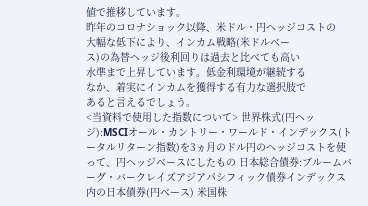値で推移しています。
昨年のコロナショック以降、米ドル・円ヘッジコストの
大幅な低下により、インカム戦略(米ドルベー
ス)の為替ヘッジ後利回りは過去と比べても高い
水準まで上昇しています。低金利環境が継続する
なか、着実にインカムを獲得する有力な選択肢で
あると言えるでしょう。
<当資料で使用した指数について> 世界株式(円ヘッジ):MSCIオール・カントリー・ワールド・インデックス(トータルリターン指数)を3ヵ月のドル円のヘッジコストを使って、円ヘッジベースにしたもの 日本総合債券:ブルームバーグ・バークレイズアジアパシフィック債券インデックス内の日本債券(円ベース) 米国株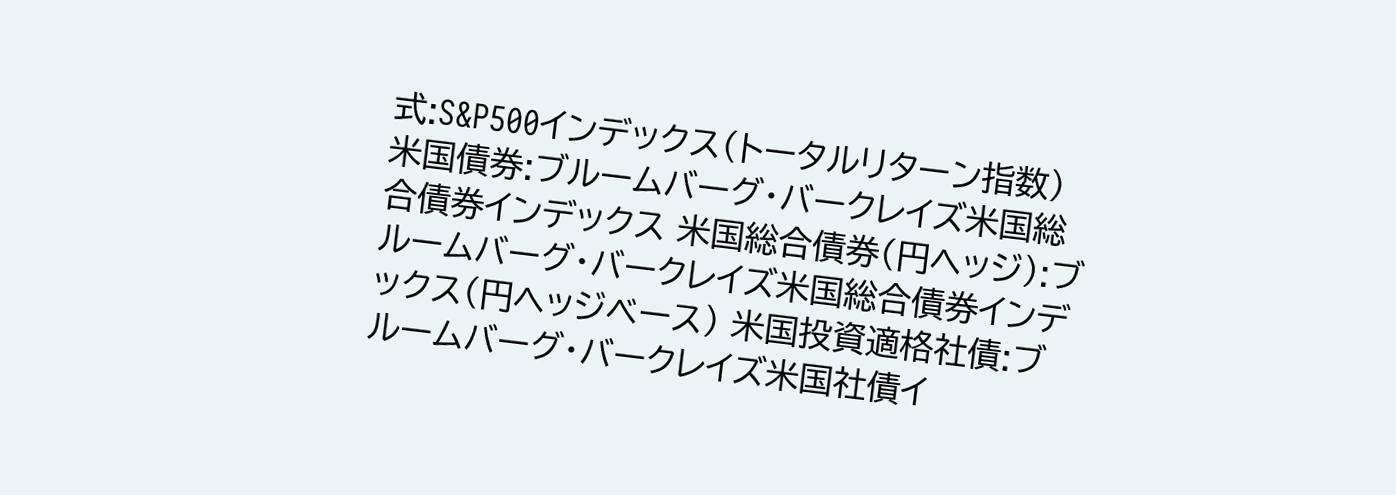式:S&P500インデックス(トータルリターン指数) 米国債券:ブルームバーグ・バークレイズ米国総合債券インデックス 米国総合債券(円ヘッジ):ブルームバーグ・バークレイズ米国総合債券インデックス(円ヘッジベース) 米国投資適格社債:ブルームバーグ・バークレイズ米国社債イ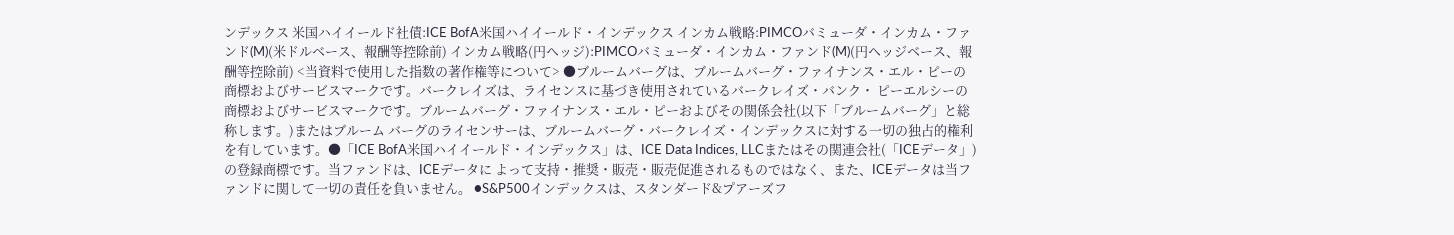ンデックス 米国ハイイールド社債:ICE BofA米国ハイイールド・インデックス インカム戦略:PIMCOバミューダ・インカム・ファンド(M)(米ドルベース、報酬等控除前) インカム戦略(円ヘッジ):PIMCOバミューダ・インカム・ファンド(M)(円ヘッジベース、報酬等控除前) <当資料で使用した指数の著作権等について> ●ブルームバーグは、ブルームバーグ・ファイナンス・エル・ピーの商標およびサービスマークです。バークレイズは、ライセンスに基づき使用されているバークレイズ・バンク・ ピーエルシーの商標およびサービスマークです。ブルームバーグ・ファイナンス・エル・ピーおよびその関係会社(以下「ブルームバーグ」と総称します。)またはブルーム バーグのライセンサーは、ブルームバーグ・バークレイズ・インデックスに対する一切の独占的権利を有しています。●「ICE BofA米国ハイイールド・インデックス」は、ICE Data Indices, LLCまたはその関連会社(「ICEデータ」)の登録商標です。当ファンドは、ICEデータに よって支持・推奨・販売・販売促進されるものではなく、また、ICEデータは当ファンドに関して一切の責任を負いません。 ●S&P500インデックスは、スタンダード&プアーズフ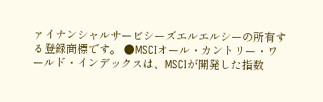ァイナンシャルサービシーズエルエルシーの所有する登録商標です。 ●MSCIオール・カントリー・ワールド・インデックスは、MSCIが開発した指数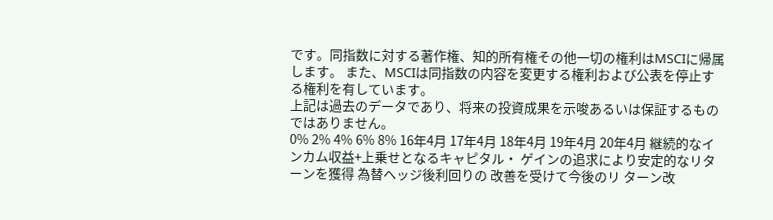です。同指数に対する著作権、知的所有権その他一切の権利はMSCIに帰属します。 また、MSCIは同指数の内容を変更する権利および公表を停止する権利を有しています。
上記は過去のデータであり、将来の投資成果を示唆あるいは保証するものではありません。
0% 2% 4% 6% 8% 16年4月 17年4月 18年4月 19年4月 20年4月 継続的なインカム収益+上乗せとなるキャピタル・ ゲインの追求により安定的なリターンを獲得 為替ヘッジ後利回りの 改善を受けて今後のリ ターン改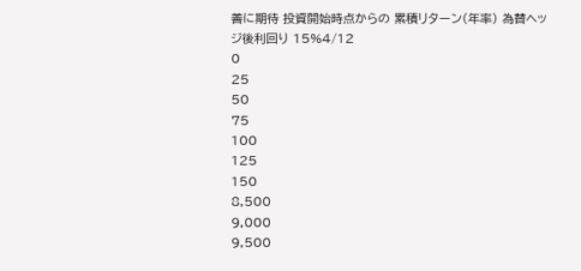善に期待 投資開始時点からの 累積リターン(年率) 為替ヘッジ後利回り 15%4/12
0
25
50
75
100
125
150
8,500
9,000
9,500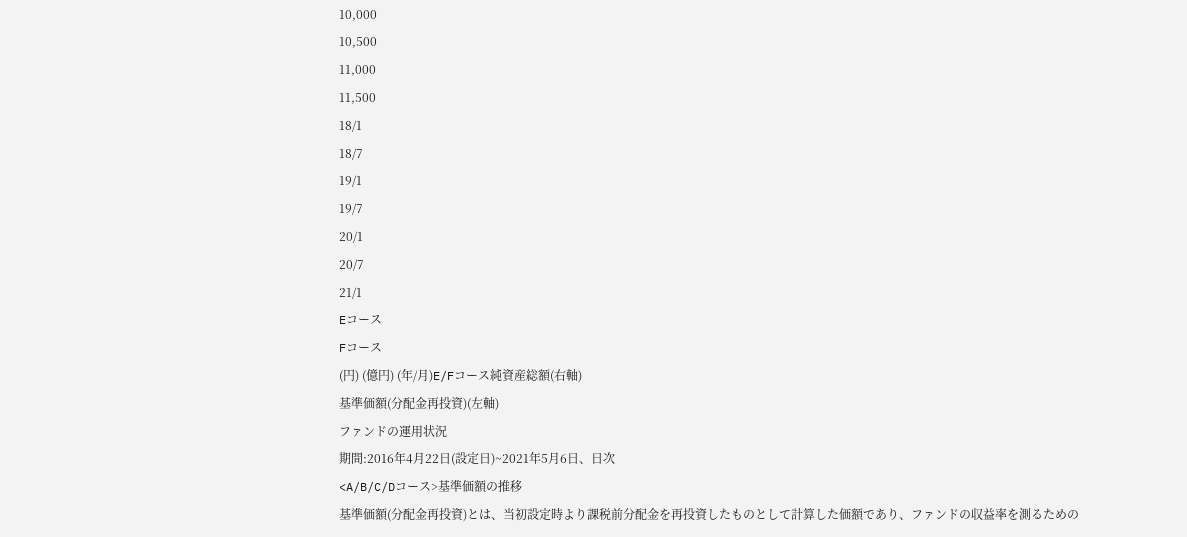10,000
10,500
11,000
11,500
18/1
18/7
19/1
19/7
20/1
20/7
21/1
Eコース
Fコース
(円) (億円) (年/月)E/Fコース純資産総額(右軸)
基準価額(分配金再投資)(左軸)
ファンドの運用状況
期間:2016年4月22日(設定日)~2021年5月6日、日次
<A/B/C/Dコース>基準価額の推移
基準価額(分配金再投資)とは、当初設定時より課税前分配金を再投資したものとして計算した価額であり、ファンドの収益率を測るための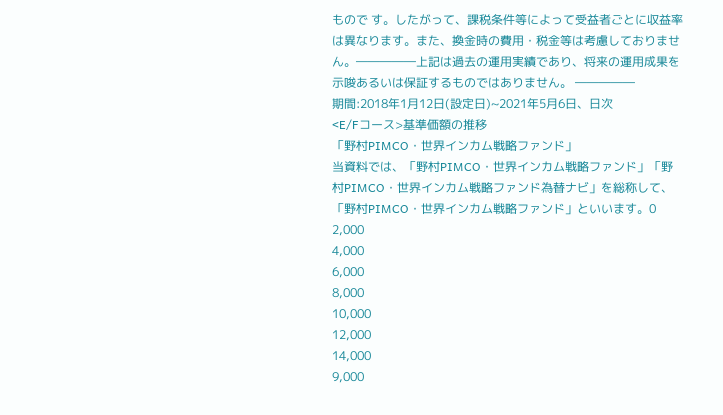もので す。したがって、課税条件等によって受益者ごとに収益率は異なります。また、換金時の費用・税金等は考慮しておりません。―――――上記は過去の運用実績であり、将来の運用成果を示唆あるいは保証するものではありません。 ―――――
期間:2018年1月12日(設定日)~2021年5月6日、日次
<E/Fコース>基準価額の推移
「野村PIMCO・世界インカム戦略ファンド」
当資料では、「野村PIMCO・世界インカム戦略ファンド」「野村PIMCO・世界インカム戦略ファンド為替ナビ」を総称して、「野村PIMCO・世界インカム戦略ファンド」といいます。0
2,000
4,000
6,000
8,000
10,000
12,000
14,000
9,000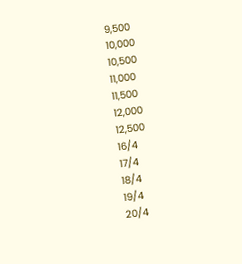9,500
10,000
10,500
11,000
11,500
12,000
12,500
16/4
17/4
18/4
19/4
20/4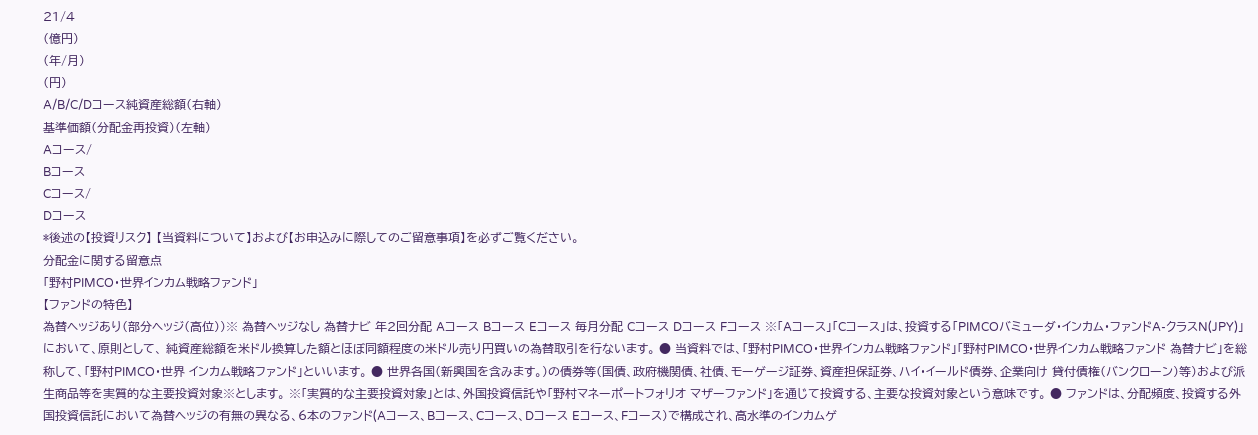21/4
(億円)
(年/月)
(円)
A/B/C/Dコース純資産総額(右軸)
基準価額(分配金再投資)(左軸)
Aコース/
Bコース
Cコース/
Dコース
*後述の【投資リスク】 【当資料について】および【お申込みに際してのご留意事項】を必ずご覧ください。
分配金に関する留意点
「野村PIMCO・世界インカム戦略ファンド」
【ファンドの特色】
為替ヘッジあり(部分ヘッジ(高位))※ 為替ヘッジなし 為替ナビ 年2回分配 Aコース Bコース Eコース 毎月分配 Cコース Dコース Fコース ※「Aコース」「Cコース」は、投資する「PIMCOバミューダ・インカム・ファンドA-クラスN(JPY)」において、原則として、 純資産総額を米ドル換算した額とほぼ同額程度の米ドル売り円買いの為替取引を行ないます。 ● 当資料では、「野村PIMCO・世界インカム戦略ファンド」「野村PIMCO・世界インカム戦略ファンド 為替ナビ」を総称して、「野村PIMCO・世界 インカム戦略ファンド」といいます。 ● 世界各国(新興国を含みます。)の債券等(国債、政府機関債、社債、モーゲージ証券、資産担保証券、ハイ・イールド債券、企業向け 貸付債権(バンクローン)等)および派生商品等を実質的な主要投資対象※とします。 ※「実質的な主要投資対象」とは、外国投資信託や「野村マネーポートフォリオ マザーファンド」を通じて投資する、主要な投資対象という意味です。 ● ファンドは、分配頻度、投資する外国投資信託において為替ヘッジの有無の異なる、6本のファンド(Aコース、Bコース、Cコース、Dコース Eコース、Fコース)で構成され、高水準のインカムゲ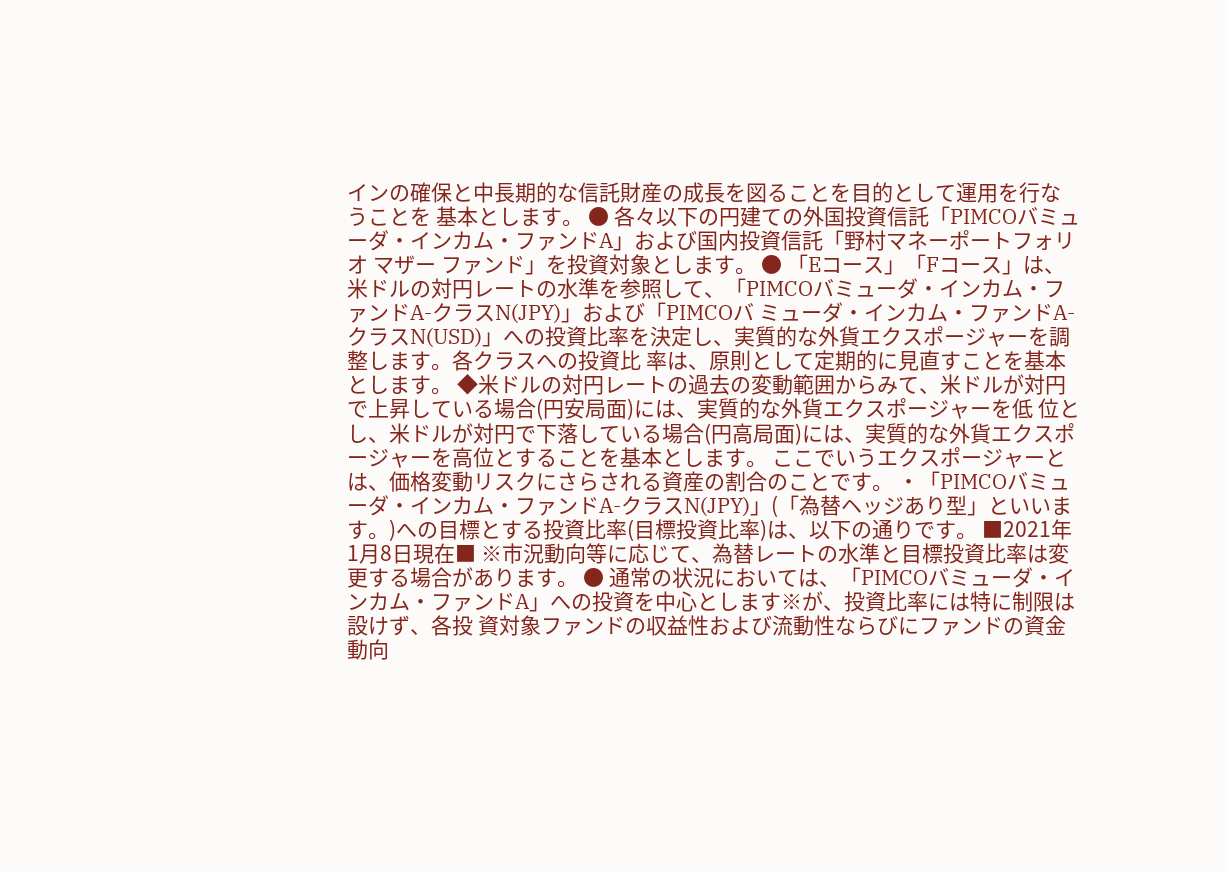インの確保と中長期的な信託財産の成長を図ることを目的として運用を行なうことを 基本とします。 ● 各々以下の円建ての外国投資信託「PIMCOバミューダ・インカム・ファンドA」および国内投資信託「野村マネーポートフォリオ マザー ファンド」を投資対象とします。 ● 「Eコース」「Fコース」は、米ドルの対円レートの水準を参照して、「PIMCOバミューダ・インカム・ファンドA-クラスN(JPY)」および「PIMCOバ ミューダ・インカム・ファンドA-クラスN(USD)」への投資比率を決定し、実質的な外貨エクスポージャーを調整します。各クラスへの投資比 率は、原則として定期的に見直すことを基本とします。 ◆米ドルの対円レートの過去の変動範囲からみて、米ドルが対円で上昇している場合(円安局面)には、実質的な外貨エクスポージャーを低 位とし、米ドルが対円で下落している場合(円高局面)には、実質的な外貨エクスポージャーを高位とすることを基本とします。 ここでいうエクスポージャーとは、価格変動リスクにさらされる資産の割合のことです。 ・「PIMCOバミューダ・インカム・ファンドA-クラスN(JPY)」(「為替ヘッジあり型」といいます。)への目標とする投資比率(目標投資比率)は、以下の通りです。 ■2021年1月8日現在■ ※市況動向等に応じて、為替レートの水準と目標投資比率は変更する場合があります。 ● 通常の状況においては、「PIMCOバミューダ・インカム・ファンドA」への投資を中心とします※が、投資比率には特に制限は設けず、各投 資対象ファンドの収益性および流動性ならびにファンドの資金動向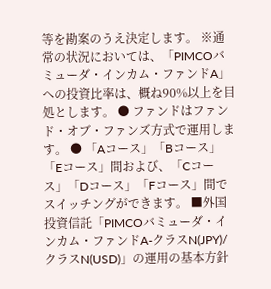等を勘案のうえ決定します。 ※通常の状況においては、「PIMCOバミューダ・インカム・ファンドA」への投資比率は、概ね90%以上を目処とします。 ● ファンドはファンド・オブ・ファンズ方式で運用します。 ● 「Aコース」「Bコース」「Eコース」間および、「Cコース」「Dコース」「Fコース」間でスイッチングができます。 ■外国投資信託「PIMCOバミューダ・インカム・ファンドA-クラスN(JPY)/クラスN(USD)」の運用の基本方針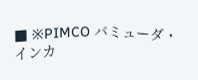■ ※PIMCO バミューダ・インカ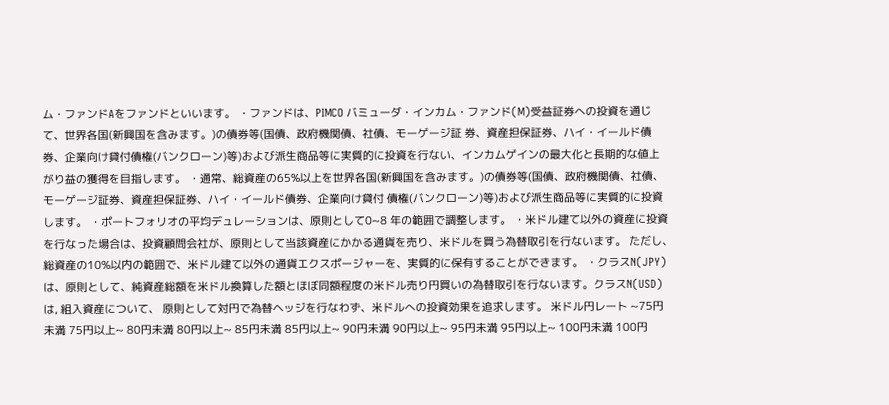ム・ファンドAをファンドといいます。 ・ファンドは、PIMCO バミューダ・インカム・ファンド(M)受益証券への投資を通じて、世界各国(新興国を含みます。)の債券等(国債、政府機関債、社債、モーゲージ証 券、資産担保証券、ハイ・イールド債券、企業向け貸付債権(バンクローン)等)および派生商品等に実質的に投資を行ない、インカムゲインの最大化と長期的な値上 がり益の獲得を目指します。 ・通常、総資産の65%以上を世界各国(新興国を含みます。)の債券等(国債、政府機関債、社債、モーゲージ証券、資産担保証券、ハイ・イールド債券、企業向け貸付 債権(バンクローン)等)および派生商品等に実質的に投資します。 ・ポートフォリオの平均デュレーションは、原則として0~8 年の範囲で調整します。 ・米ドル建て以外の資産に投資を行なった場合は、投資顧問会社が、原則として当該資産にかかる通貨を売り、米ドルを買う為替取引を行ないます。 ただし、総資産の10%以内の範囲で、米ドル建て以外の通貨エクスポージャーを、実質的に保有することができます。 ・クラスN(JPY)は、原則として、純資産総額を米ドル換算した額とほぼ同額程度の米ドル売り円買いの為替取引を行ないます。クラスN(USD)は, 組入資産について、 原則として対円で為替ヘッジを行なわず、米ドルへの投資効果を追求します。 米ドル円レート ~75円未満 75円以上~ 80円未満 80円以上~ 85円未満 85円以上~ 90円未満 90円以上~ 95円未満 95円以上~ 100円未満 100円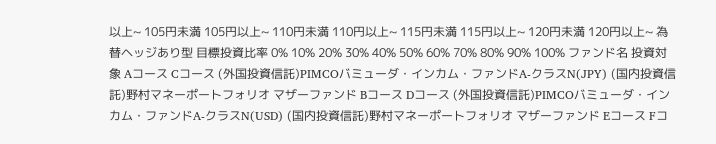以上~ 105円未満 105円以上~ 110円未満 110円以上~ 115円未満 115円以上~ 120円未満 120円以上~ 為替ヘッジあり型 目標投資比率 0% 10% 20% 30% 40% 50% 60% 70% 80% 90% 100% ファンド名 投資対象 Aコース Cコース (外国投資信託)PIMCOバミューダ・インカム・ファンドA-クラスN(JPY) (国内投資信託)野村マネーポートフォリオ マザーファンド Bコース Dコース (外国投資信託)PIMCOバミューダ・インカム・ファンドA-クラスN(USD) (国内投資信託)野村マネーポートフォリオ マザーファンド Eコース Fコ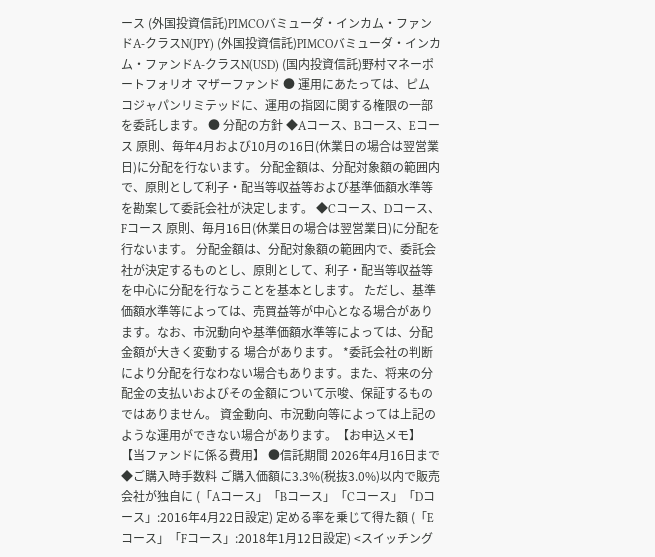ース (外国投資信託)PIMCOバミューダ・インカム・ファンドA-クラスN(JPY) (外国投資信託)PIMCOバミューダ・インカム・ファンドA-クラスN(USD) (国内投資信託)野村マネーポートフォリオ マザーファンド ● 運用にあたっては、ピムコジャパンリミテッドに、運用の指図に関する権限の一部を委託します。 ● 分配の方針 ◆Aコース、Bコース、Eコース 原則、毎年4月および10月の16日(休業日の場合は翌営業日)に分配を行ないます。 分配金額は、分配対象額の範囲内で、原則として利子・配当等収益等および基準価額水準等を勘案して委託会社が決定します。 ◆Cコース、Dコース、Fコース 原則、毎月16日(休業日の場合は翌営業日)に分配を行ないます。 分配金額は、分配対象額の範囲内で、委託会社が決定するものとし、原則として、利子・配当等収益等を中心に分配を行なうことを基本とします。 ただし、基準価額水準等によっては、売買益等が中心となる場合があります。なお、市況動向や基準価額水準等によっては、分配金額が大きく変動する 場合があります。 *委託会社の判断により分配を行なわない場合もあります。また、将来の分配金の支払いおよびその金額について示唆、保証するものではありません。 資金動向、市況動向等によっては上記のような運用ができない場合があります。【お申込メモ】 【当ファンドに係る費用】 ●信託期間 2026年4月16日まで ◆ご購入時手数料 ご購入価額に3.3%(税抜3.0%)以内で販売会社が独自に (「Aコース」「Bコース」「Cコース」「Dコース」:2016年4月22日設定) 定める率を乗じて得た額 (「Eコース」「Fコース」:2018年1月12日設定) <スイッチング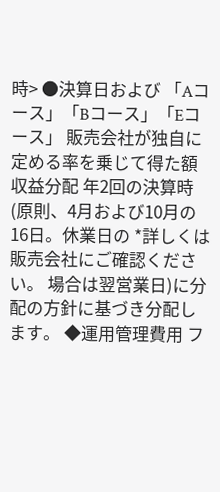時> ●決算日および 「Aコース」「Bコース」「Eコース」 販売会社が独自に定める率を乗じて得た額 収益分配 年2回の決算時(原則、4月および10月の16日。休業日の *詳しくは販売会社にご確認ください。 場合は翌営業日)に分配の方針に基づき分配します。 ◆運用管理費用 フ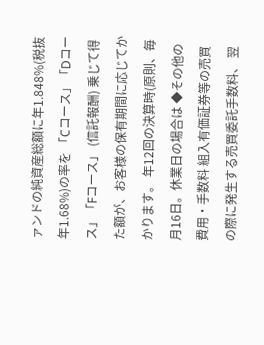ァンドの純資産総額に年1.848%(税抜年1.68%)の率を 「Cコース」「Dコース」「Fコース」 (信託報酬) 乗じて得た額が、お客様の保有期間に応じてかかります。 年12回の決算時(原則、毎月16日。休業日の場合は ◆その他の費用・手数料 組入有価証券等の売買の際に発生する売買委託手数料、 翌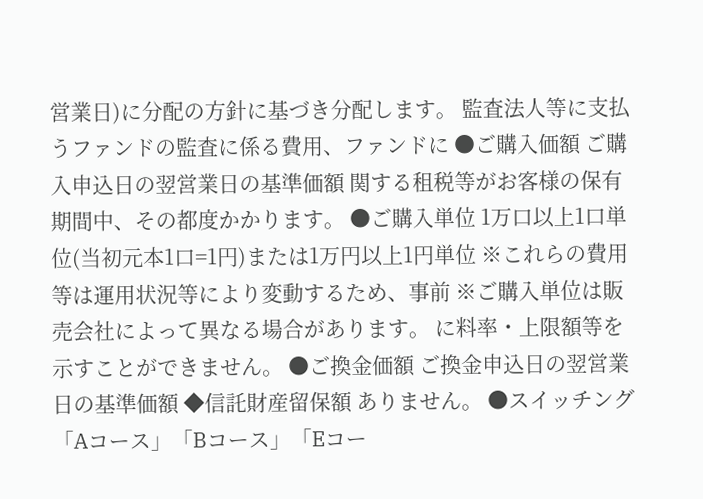営業日)に分配の方針に基づき分配します。 監査法人等に支払うファンドの監査に係る費用、ファンドに ●ご購入価額 ご購入申込日の翌営業日の基準価額 関する租税等がお客様の保有期間中、その都度かかります。 ●ご購入単位 1万口以上1口単位(当初元本1口=1円)または1万円以上1円単位 ※これらの費用等は運用状況等により変動するため、事前 ※ご購入単位は販売会社によって異なる場合があります。 に料率・上限額等を示すことができません。 ●ご換金価額 ご換金申込日の翌営業日の基準価額 ◆信託財産留保額 ありません。 ●スイッチング 「Aコース」「Bコース」「Eコー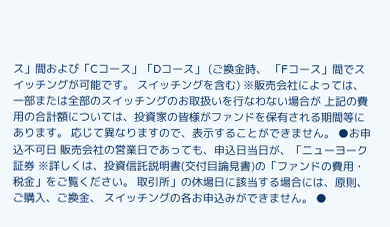ス」間および「Cコース」「Dコース」 (ご換金時、 「Fコース」間でスイッチングが可能です。 スイッチングを含む) ※販売会社によっては、一部または全部のスイッチングのお取扱いを行なわない場合が 上記の費用の合計額については、投資家の皆様がファンドを保有される期間等に あります。 応じて異なりますので、表示することができません。 ●お申込不可日 販売会社の営業日であっても、申込日当日が、「ニューヨーク証券 ※詳しくは、投資信託説明書(交付目論見書)の「ファンドの費用・税金」をご覧ください。 取引所」の休場日に該当する場合には、原則、ご購入、ご換金、 スイッチングの各お申込みができません。 ●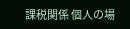課税関係 個人の場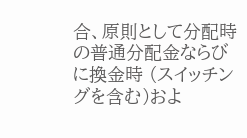合、原則として分配時の普通分配金ならびに換金時 (スイッチングを含む)およ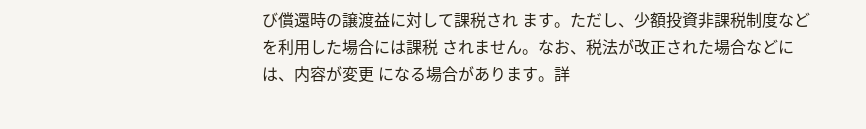び償還時の譲渡益に対して課税され ます。ただし、少額投資非課税制度などを利用した場合には課税 されません。なお、税法が改正された場合などには、内容が変更 になる場合があります。詳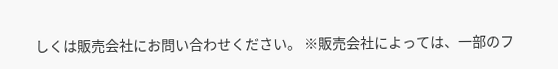しくは販売会社にお問い合わせください。 ※販売会社によっては、一部のフ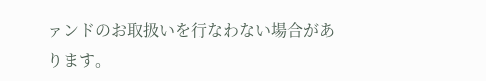ァンドのお取扱いを行なわない場合があります。